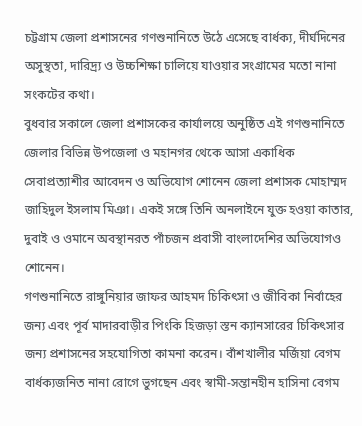চট্টগ্রাম জেলা প্রশাসনের গণশুনানিতে উঠে এসেছে বার্ধক্য, দীর্ঘদিনের অসুস্থতা, দারিদ্র্য ও উচ্চশিক্ষা চালিয়ে যাওয়ার সংগ্রামের মতো নানা সংকটের কথা।
বুধবার সকালে জেলা প্রশাসকের কার্যালয়ে অনুষ্ঠিত এই গণশুনানিতে জেলার বিভিন্ন উপজেলা ও মহানগর থেকে আসা একাধিক সেবাপ্রত্যাশীর আবেদন ও অভিযোগ শোনেন জেলা প্রশাসক মোহাম্মদ জাহিদুল ইসলাম মিঞা। একই সঙ্গে তিনি অনলাইনে যুক্ত হওয়া কাতার, দুবাই ও ওমানে অবস্থানরত পাঁচজন প্রবাসী বাংলাদেশির অভিযোগও শোনেন।
গণশুনানিতে রাঙ্গুনিয়ার জাফর আহমদ চিকিৎসা ও জীবিকা নির্বাহের জন্য এবং পূর্ব মাদারবাড়ীর পিংকি হিজড়া স্তন ক্যানসারের চিকিৎসার জন্য প্রশাসনের সহযোগিতা কামনা করেন। বাঁশখালীর মর্জিয়া বেগম বার্ধক্যজনিত নানা রোগে ভুগছেন এবং স্বামী-সন্তানহীন হাসিনা বেগম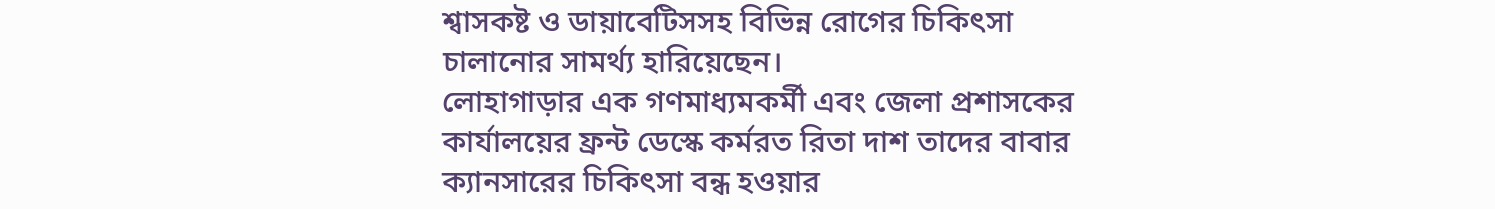শ্বাসকষ্ট ও ডায়াবেটিসসহ বিভিন্ন রোগের চিকিৎসা চালানোর সামর্থ্য হারিয়েছেন।
লোহাগাড়ার এক গণমাধ্যমকর্মী এবং জেলা প্রশাসকের কার্যালয়ের ফ্রন্ট ডেস্কে কর্মরত রিতা দাশ তাদের বাবার ক্যানসারের চিকিৎসা বন্ধ হওয়ার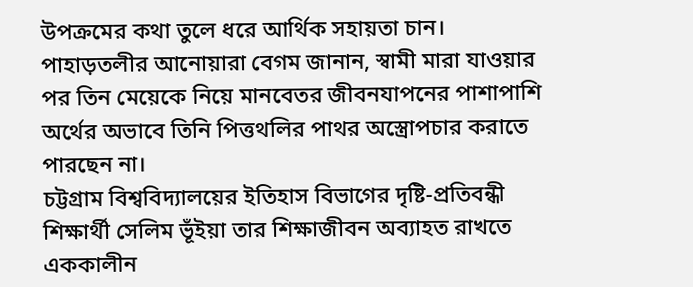উপক্রমের কথা তুলে ধরে আর্থিক সহায়তা চান।
পাহাড়তলীর আনোয়ারা বেগম জানান, স্বামী মারা যাওয়ার পর তিন মেয়েকে নিয়ে মানবেতর জীবনযাপনের পাশাপাশি অর্থের অভাবে তিনি পিত্তথলির পাথর অস্ত্রোপচার করাতে পারছেন না।
চট্টগ্রাম বিশ্ববিদ্যালয়ের ইতিহাস বিভাগের দৃষ্টি-প্রতিবন্ধী শিক্ষার্থী সেলিম ভূঁইয়া তার শিক্ষাজীবন অব্যাহত রাখতে এককালীন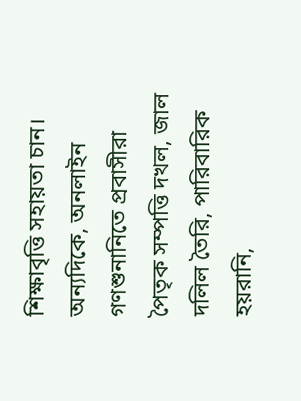শিক্ষাবৃত্তি সহায়তা চান।
অন্যদিকে, অনলাইন গণশুনানিতে প্রবাসীরা পৈতৃক সম্পত্তি দখল, জাল দলিল তৈরি, পারিবারিক হয়রানি,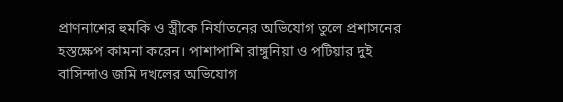প্রাণনাশের হুমকি ও স্ত্রীকে নির্যাতনের অভিযোগ তুলে প্রশাসনের হস্তক্ষেপ কামনা করেন। পাশাপাশি রাঙ্গুনিয়া ও পটিয়ার দুই বাসিন্দাও জমি দখলের অভিযোগ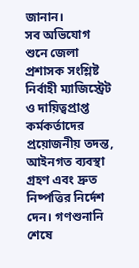জানান।
সব অভিযোগ শুনে জেলা প্রশাসক সংশ্লিষ্ট নির্বাহী ম্যাজিস্ট্রেট ও দায়িত্বপ্রাপ্ত কর্মকর্তাদের প্রয়োজনীয় তদন্ত, আইনগত ব্যবস্থা গ্রহণ এবং দ্রুত নিষ্পত্তির নির্দেশ দেন। গণশুনানি শেষে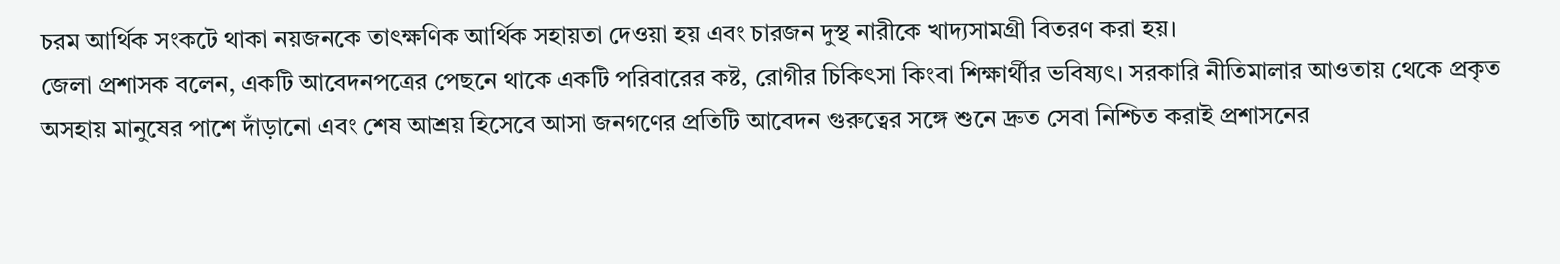চরম আর্থিক সংকটে থাকা নয়জনকে তাৎক্ষণিক আর্থিক সহায়তা দেওয়া হয় এবং চারজন দুস্থ নারীকে খাদ্যসামগ্রী বিতরণ করা হয়।
জেলা প্রশাসক বলেন, একটি আবেদনপত্রের পেছনে থাকে একটি পরিবারের কষ্ট, রোগীর চিকিৎসা কিংবা শিক্ষার্থীর ভবিষ্যৎ। সরকারি নীতিমালার আওতায় থেকে প্রকৃত অসহায় মানুষের পাশে দাঁড়ানো এবং শেষ আশ্রয় হিসেবে আসা জনগণের প্রতিটি আবেদন গুরুত্বের সঙ্গে শুনে দ্রুত সেবা নিশ্চিত করাই প্রশাসনের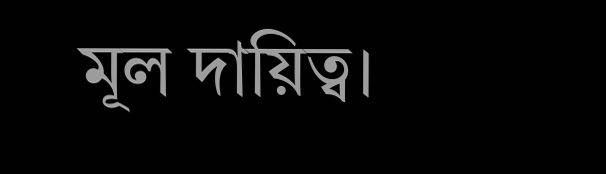মূল দায়িত্ব।